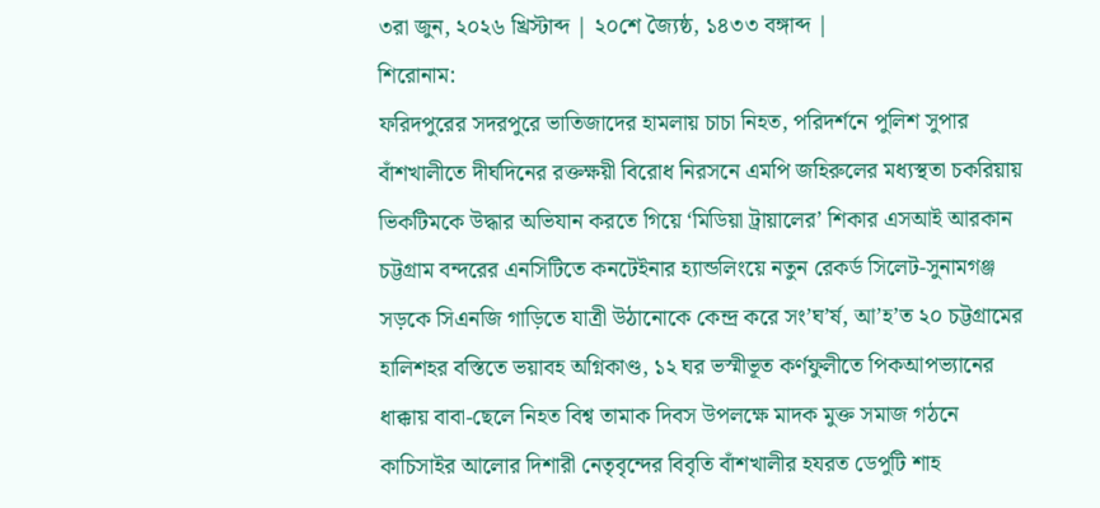৩রা জুন, ২০২৬ খ্রিস্টাব্দ | ২০শে জ্যৈষ্ঠ, ১৪৩৩ বঙ্গাব্দ |
শিরোনাম:
ফরিদপুরের সদরপুরে ভাতিজাদের হামলায় চাচা নিহত, পরিদর্শনে পুলিশ সুপার বাঁশখালীতে দীর্ঘদিনের রক্তক্ষয়ী বিরোধ নিরসনে এমপি জহিরুলের মধ্যস্থতা চকরিয়ায় ভিকটিমকে উদ্ধার অভিযান করতে গিয়ে ‘মিডিয়া ট্রায়ালের’ শিকার এসআই আরকান চট্টগ্রাম বন্দরের এনসিটিতে কনটেইনার হ্যান্ডলিংয়ে নতুন রেকর্ড সিলেট-সুনামগঞ্জ সড়কে সিএনজি গাড়িতে যাত্রী উঠানোকে কেন্দ্র করে সং’ঘ’র্ষ, আ’হ’ত ২০ চট্টগ্রামের হালিশহর বস্তিতে ভয়াবহ অগ্নিকাণ্ড, ১২ ঘর ভস্মীভূত কর্ণফুলীতে পিকআপভ্যানের ধাক্কায় বাবা-ছেলে নিহত বিশ্ব তামাক দিবস উপলক্ষে মাদক মুক্ত সমাজ গঠনে কাচিসাইর আলোর দিশারী নেতৃবৃন্দের বিবৃতি বাঁশখালীর হযরত ডেপুটি শাহ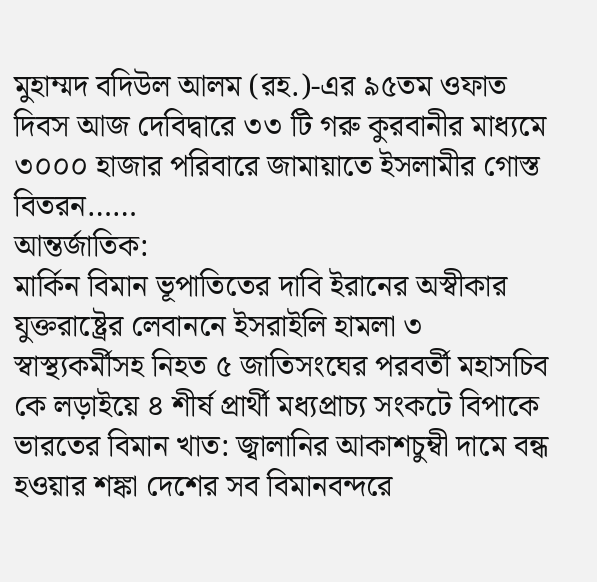মুহাম্মদ বদিউল আলম (রহ.)-এর ৯৫তম ওফাত দিবস আজ দেবিদ্বারে ৩৩ টি গরু কুরবানীর মাধ্যমে ৩০০০ হাজার পরিবারে জামায়াতে ইসলামীর গোস্ত বিতরন……
আন্তর্জাতিক:
মার্কিন বিমান ভূপাতিতের দাবি ইরানের অস্বীকার যুক্তরাষ্ট্রের লেবাননে ইসরাইলি হামলা ৩ স্বাস্থ্যকর্মীসহ নিহত ৫ জাতিসংঘের পরবর্তী মহাসচিব কে লড়াইয়ে ৪ শীর্ষ প্রার্থী মধ্যপ্রাচ্য সংকটে বিপাকে ভারতের বিমান খাত: জ্বালানির আকাশচুম্বী দামে বন্ধ হওয়ার শঙ্কা দেশের সব বিমানবন্দরে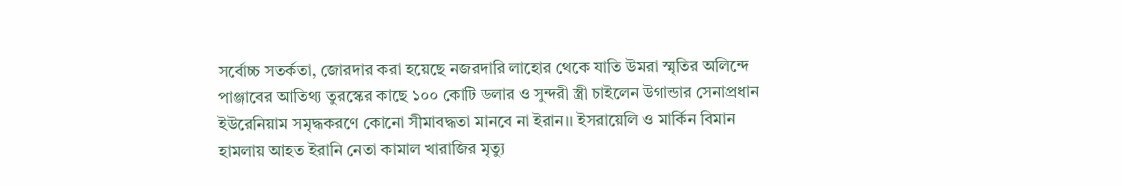সর্বোচ্চ সতর্কতা, জোরদার করা হয়েছে নজরদারি লাহোর থেকে যাতি উমরা স্মৃতির অলিন্দে পাঞ্জাবের আতিথ্য তুরস্কের কাছে ১০০ কোটি ডলার ও সুন্দরী স্ত্রী চাইলেন উগান্ডার সেনাপ্রধান ইউরেনিয়াম সমৃদ্ধকরণে কোনো সীমাবদ্ধতা মানবে না ইরান।। ইসরায়েলি ও মার্কিন বিমান হামলায় আহত ইরানি নেতা কামাল খারাজির মৃত্যু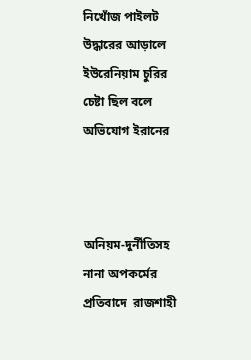নিখোঁজ পাইলট উদ্ধারের আড়ালে ইউরেনিয়াম চুরির চেষ্টা ছিল বলে অভিযোগ ইরানের



অনিয়ম-দুর্নীতিসহ নানা অপকর্মের প্রতিবাদে  রাজশাহী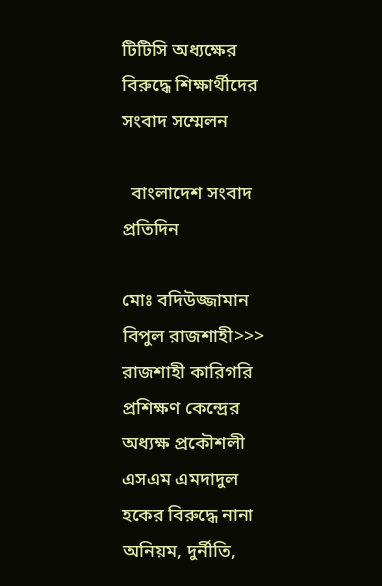টিটিসি অধ্যক্ষের বিরুদ্ধে শিক্ষার্থীদের সংবাদ সম্মেলন

  বাংলাদেশ সংবাদ প্রতিদিন

মোঃ বদিউজ্জামান বিপুল রাজশাহী>>> রাজশাহী কারিগরি প্রশিক্ষণ কেন্দ্রের অধ্যক্ষ প্রকৌশলী এসএম এমদাদুল হকের বিরুদ্ধে নানা অনিয়ম, দুর্নীতি,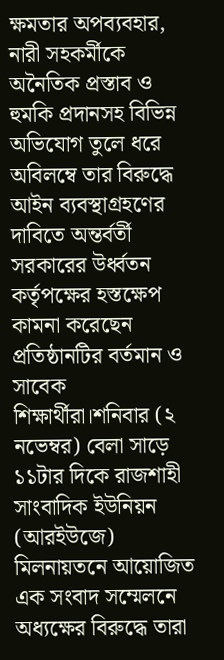ক্ষমতার অপব্যবহার, নারী সহকর্মীকে অনৈতিক প্রস্তাব ও হুমকি প্রদানসহ বিভিন্ন অভিযোগ তুলে ধরে অবিলম্বে তার বিরুদ্ধে আইন ব্যবস্থাগ্রহণের দাবিতে অন্তর্বর্তী সরকারের উর্ধ্বতন কর্তৃপক্ষের হস্তক্ষেপ কামনা করেছেন প্রতিষ্ঠানটির বর্তমান ও সাবেক শিক্ষার্থীরা।শনিবার (২ নভেম্বর) বেলা সাড়ে ১১টার দিকে রাজশাহী সাংবাদিক ইউনিয়ন (আরইউজে) মিলনায়তনে আয়োজিত এক সংবাদ সম্মেলনে অধ্যক্ষের বিরুদ্ধে তারা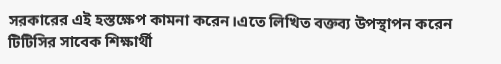সরকারের এই হস্তক্ষেপ কামনা করেন।এতে লিখিত বক্তব্য উপস্থাপন করেন টিটিসির সাবেক শিক্ষার্থী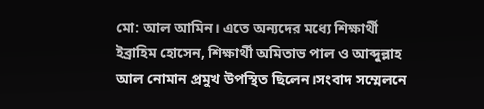মো: আল আমিন। এতে অন্যদের মধ্যে শিক্ষার্থী ইব্রাহিম হোসেন, শিক্ষার্থী অমিতাভ পাল ও আব্দুল্লাহ আল নোমান প্রমুখ উপস্থিত ছিলেন।সংবাদ সম্মেলনে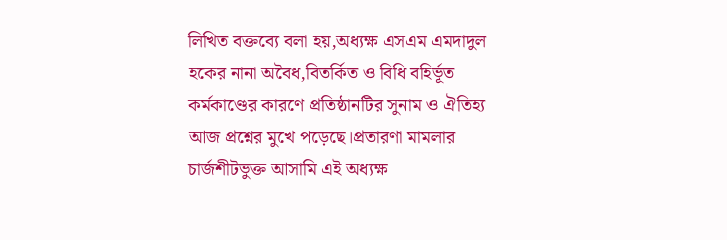লিখিত বক্তব্যে বলা হয়,অধ্যক্ষ এসএম এমদাদুল হকের নানা অবৈধ,বিতর্কিত ও বিধি বহির্ভূত কর্মকাণ্ডের কারণে প্রতিষ্ঠানটির সুনাম ও ঐতিহ্য আজ প্রশ্নের মুখে পড়েছে।প্রতারণা মামলার চার্জশীটভুক্ত আসামি এই অধ্যক্ষ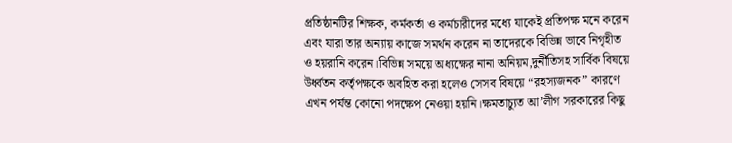প্রতিষ্ঠানটির শিক্ষক, কর্মকর্তা ও কর্মচারীদের মধ্যে যাকেই প্রতিপক্ষ মনে করেন এবং যারা তার অন্যায় কাজে সমর্থন করেন না তাদেরকে বিভিন্ন ভাবে নিগৃহীত ও হয়রানি করেন।বিভিন্ন সময়ে অধ্যক্ষের নানা অনিয়ম,দুর্নীতিসহ সার্বিক বিষয়ে উর্ধ্বতন কর্তৃপক্ষকে অবহিত করা হলেও সেসব বিষয়ে “রহস্যজনক” কারণে এখন পর্যন্ত কোনো পদক্ষেপ নেওয়া হয়নি।ক্ষমতাচ্যুত আ’লীগ সরকারের কিছু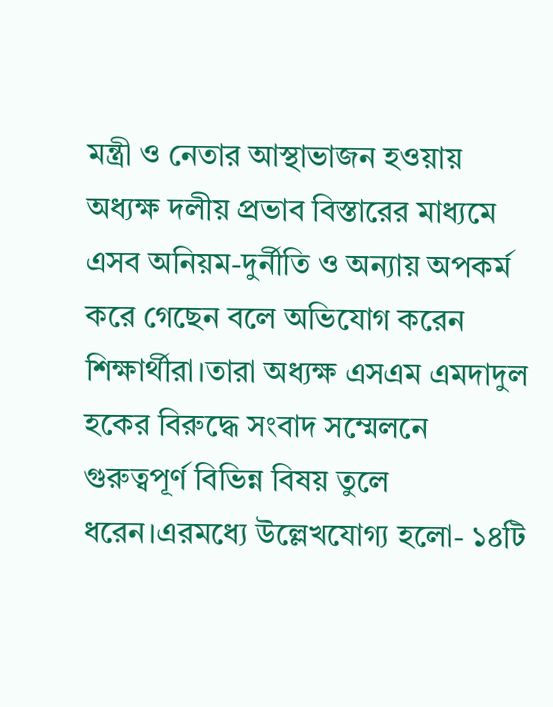মন্ত্রী ও নেতার আস্থাভাজন হওয়ায় অধ্যক্ষ দলীয় প্রভাব বিস্তারের মাধ্যমে এসব অনিয়ম-দুর্নীতি ও অন্যায় অপকর্ম করে গেছেন বলে অভিযোগ করেন শিক্ষার্থীরা।তারা অধ্যক্ষ এসএম এমদাদুল হকের বিরুদ্ধে সংবাদ সম্মেলনে গুরুত্বপূর্ণ বিভিন্ন বিষয় তুলে ধরেন।এরমধ্যে উল্লেখযোগ্য হলো- ১৪টি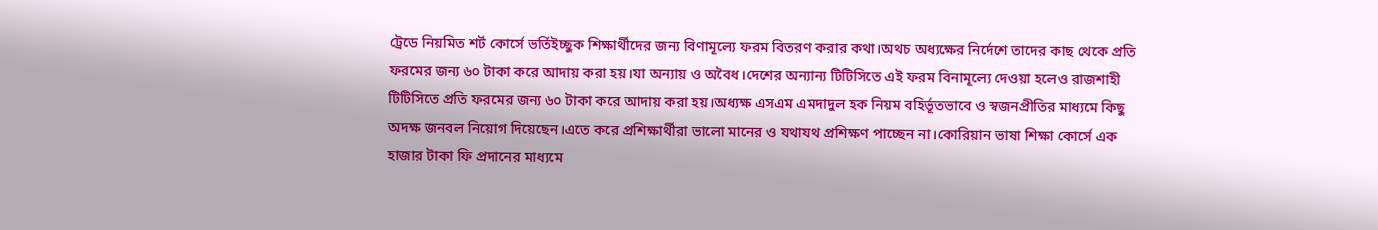ট্রেডে নিয়মিত শর্ট কোর্সে ভর্তিইচ্ছুক শিক্ষার্থীদের জন্য বিণামূল্যে ফরম বিতরণ করার কথা।অথচ অধ্যক্ষের নির্দেশে তাদের কাছ থেকে প্রতি ফরমের জন্য ৬০ টাকা করে আদায় করা হয়।যা অন্যায় ও অবৈধ।দেশের অন্যান্য টিটিসিতে এই ফরম বিনামূল্যে দেওয়া হলেও রাজশাহী টিটিসিতে প্রতি ফরমের জন্য ৬০ টাকা করে আদায় করা হয়।অধ্যক্ষ এসএম এমদাদুল হক নিয়ম বহির্ভূতভাবে ও স্বজনপ্রীতির মাধ্যমে কিছু অদক্ষ জনবল নিয়োগ দিয়েছেন।এতে করে প্রশিক্ষার্থীরা ভালো মানের ও যথাযথ প্রশিক্ষণ পাচ্ছেন না।কোরিয়ান ভাষা শিক্ষা কোর্সে এক হাজার টাকা ফি প্রদানের মাধ্যমে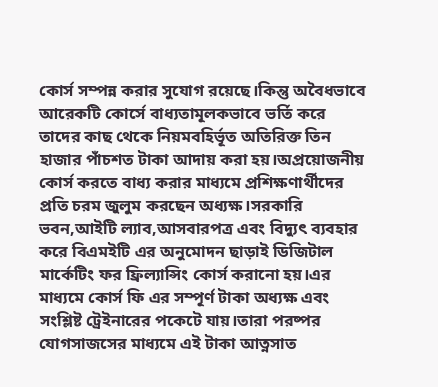কোর্স সম্পন্ন করার সুযোগ রয়েছে।কিন্তু অবৈধভাবে আরেকটি কোর্সে বাধ্যতামূলকভাবে ভর্তি করে তাদের কাছ থেকে নিয়মবহির্ভূত অতিরিক্ত তিন হাজার পাঁচশত টাকা আদায় করা হয়।অপ্রয়োজনীয় কোর্স করতে বাধ্য করার মাধ্যমে প্রশিক্ষণার্থীদের প্রতি চরম জুলুম করছেন অধ্যক্ষ।সরকারি ভবন,আইটি ল্যাব,আসবারপত্র এবং বিদ্যুৎ ব্যবহার করে বিএমইটি এর অনুমোদন ছাড়াই ডিজিটাল মার্কেটিং ফর ফ্রিল্যান্সিং কোর্স করানো হয়।এর মাধ্যমে কোর্স ফি এর সম্পূর্ণ টাকা অধ্যক্ষ এবং সংশ্লিষ্ট ট্রেইনারের পকেটে যায়।তারা পরষ্পর যোগসাজসের মাধ্যমে এই টাকা আত্নসাত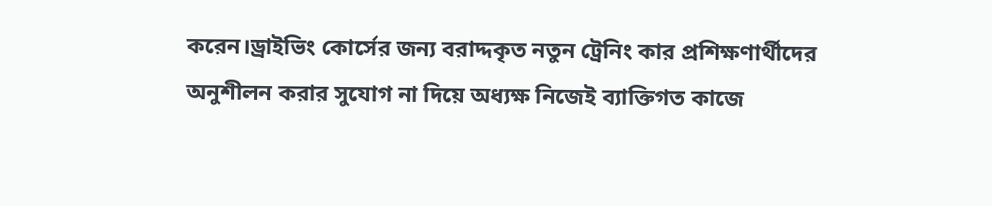করেন।ড্রাইভিং কোর্সের জন্য বরাদ্দকৃত নতুন ট্রেনিং কার প্রশিক্ষণার্থীদের অনুশীলন করার সুযোগ না দিয়ে অধ্যক্ষ নিজেই ব্যাক্তিগত কাজে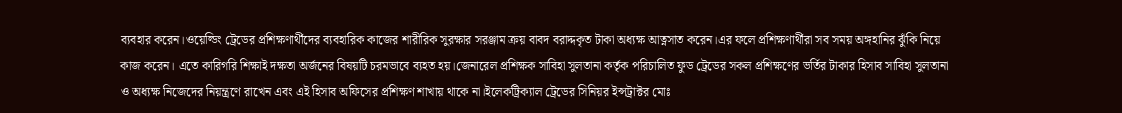ব্যবহার করেন।ওয়েল্ডিং ট্রেডের প্রশিক্ষণার্থীদের ব্যবহারিক কাজের শারীরিক সুরক্ষার সরঞ্জাম ক্রয় বাবদ বরাদ্দকৃত টাকা অধ্যক্ষ আত্নসাত করেন।এর ফলে প্রশিক্ষণার্থীরা সব সময় অঙ্গহানির ঝুঁকি নিয়ে কাজ করেন। এতে কারিগরি শিক্ষাই দক্ষতা অর্জনের বিষয়টি চরমভাবে ব্যহত হয়।জেনারেল প্রশিক্ষক সাবিহা সুলতানা কর্তৃক পরিচালিত ফুড ট্রেডের সকল প্রশিক্ষণের ভর্তির টাকার হিসাব সাবিহা সুলতানা ও অধ্যক্ষ নিজেদের নিয়ন্ত্রণে রাখেন এবং এই হিসাব অফিসের প্রশিক্ষণ শাখায় থাকে না।ইলেকট্রিক্যাল ট্রেডের সিনিয়র ইন্সট্রাক্টর মোঃ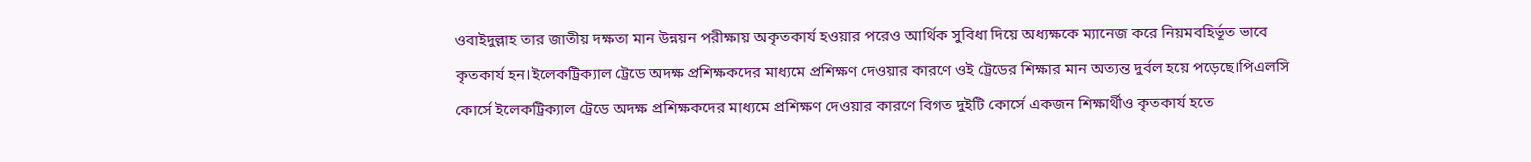ওবাইদুল্লাহ তার জাতীয় দক্ষতা মান উন্নয়ন পরীক্ষায় অকৃতকার্য হওয়ার পরেও আর্থিক সুবিধা দিয়ে অধ্যক্ষকে ম্যানেজ করে নিয়মবহির্ভূত ভাবে কৃতকার্য হন।ইলেকট্রিক্যাল ট্রেডে অদক্ষ প্রশিক্ষকদের মাধ্যমে প্রশিক্ষণ দেওয়ার কারণে ওই ট্রেডের শিক্ষার মান অত্যন্ত দুর্বল হয়ে পড়েছে।পিএলসি কোর্সে ইলেকট্রিক্যাল ট্রেডে অদক্ষ প্রশিক্ষকদের মাধ্যমে প্রশিক্ষণ দেওয়ার কারণে বিগত দুইটি কোর্সে একজন শিক্ষার্থীও কৃতকার্য হতে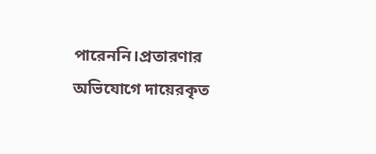পারেননি।প্রতারণার অভিযোগে দায়েরকৃত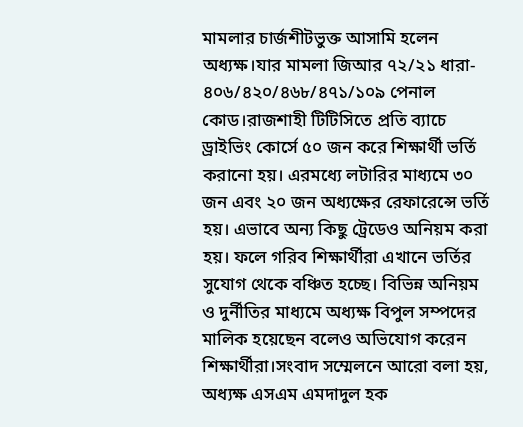মামলার চার্জশীটভুক্ত আসামি হলেন অধ্যক্ষ।যার মামলা জিআর ৭২/২১ ধারা- ৪০৬/৪২০/৪৬৮/৪৭১/১০৯ পেনাল কোড।রাজশাহী টিটিসিতে প্রতি ব্যাচে ড্রাইভিং কোর্সে ৫০ জন করে শিক্ষার্থী ভর্তি করানো হয়। এরমধ্যে লটারির মাধ্যমে ৩০ জন এবং ২০ জন অধ্যক্ষের রেফারেন্সে ভর্তি হয়। এভাবে অন্য কিছু ট্রেডেও অনিয়ম করা হয়। ফলে গরিব শিক্ষার্থীরা এখানে ভর্তির সুযোগ থেকে বঞ্চিত হচ্ছে। বিভিন্ন অনিয়ম ও দুর্নীতির মাধ্যমে অধ্যক্ষ বিপুল সম্পদের মালিক হয়েছেন বলেও অভিযোগ করেন শিক্ষার্থীরা।সংবাদ সম্মেলনে আরো বলা হয়, অধ্যক্ষ এসএম এমদাদুল হক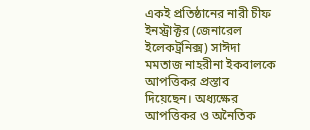একই প্রতিষ্ঠানের নারী চীফ ইনস্ট্রাক্টর (জেনারেল ইলেকট্রনিক্স) সাঈদা মমতাজ নাহরীনা ইকবালকে আপত্তিকর প্রস্তাব দিয়েছেন। অধ্যক্ষের আপত্তিকর ও অনৈতিক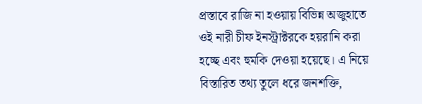প্রস্তাবে রাজি না হওয়ায় বিভিন্ন অজুহাতে ওই নারী চীফ ইনস্ট্রাক্টরকে হয়রানি করা হচ্ছে এবং হুমকি দেওয়া হয়েছে। এ নিয়ে বিস্তারিত তথ্য তুলে ধরে জনশক্তি,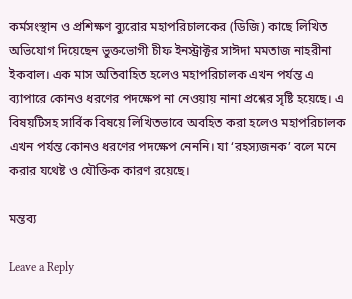কর্মসংস্থান ও প্রশিক্ষণ ব্যুরোর মহাপরিচালকের (ডিজি) কাছে লিখিত অভিযোগ দিয়েছেন ভুক্তভোগী চীফ ইনস্ট্রাক্টর সাঈদা মমতাজ নাহরীনা ইকবাল। এক মাস অতিবাহিত হলেও মহাপরিচালক এখন পর্যন্ত এ ব্যাপারে কোনও ধরণের পদক্ষেপ না নেওয়ায় নানা প্রশ্নের সৃষ্টি হয়েছে। এ বিষয়টিসহ সার্বিক বিষয়ে লিখিতভাবে অবহিত করা হলেও মহাপরিচালক এখন পর্যন্ত কোনও ধরণের পদক্ষেপ নেননি। যা ‘রহস্যজনক’ বলে মনে করার যথেষ্ট ও যৌক্তিক কারণ রয়েছে।

মন্তব্য

Leave a Reply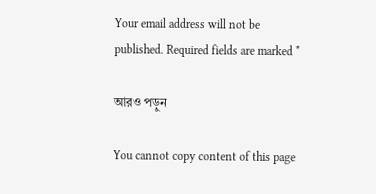Your email address will not be published. Required fields are marked *

আরও পড়ুন

You cannot copy content of this page